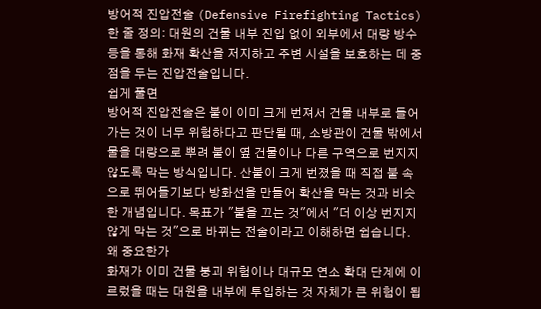방어적 진압전술 (Defensive Firefighting Tactics)
한 줄 정의: 대원의 건물 내부 진입 없이 외부에서 대량 방수 등을 통해 화재 확산을 저지하고 주변 시설을 보호하는 데 중점을 두는 진압전술입니다.
쉽게 풀면
방어적 진압전술은 불이 이미 크게 번져서 건물 내부로 들어가는 것이 너무 위험하다고 판단될 때, 소방관이 건물 밖에서 물을 대량으로 뿌려 불이 옆 건물이나 다른 구역으로 번지지 않도록 막는 방식입니다. 산불이 크게 번졌을 때 직접 불 속으로 뛰어들기보다 방화선을 만들어 확산을 막는 것과 비슷한 개념입니다. 목표가 "불을 끄는 것"에서 "더 이상 번지지 않게 막는 것"으로 바뀌는 전술이라고 이해하면 쉽습니다.
왜 중요한가
화재가 이미 건물 붕괴 위험이나 대규모 연소 확대 단계에 이르렀을 때는 대원을 내부에 투입하는 것 자체가 큰 위험이 됩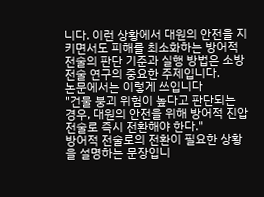니다. 이런 상황에서 대원의 안전을 지키면서도 피해를 최소화하는 방어적 전술의 판단 기준과 실행 방법은 소방전술 연구의 중요한 주제입니다.
논문에서는 이렇게 쓰입니다
"건물 붕괴 위험이 높다고 판단되는 경우, 대원의 안전을 위해 방어적 진압전술로 즉시 전환해야 한다."
방어적 전술로의 전환이 필요한 상황을 설명하는 문장입니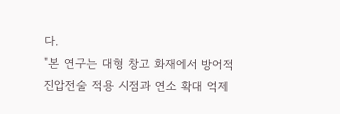다.
"본 연구는 대형 창고 화재에서 방어적 진압전술 적용 시점과 연소 확대 억제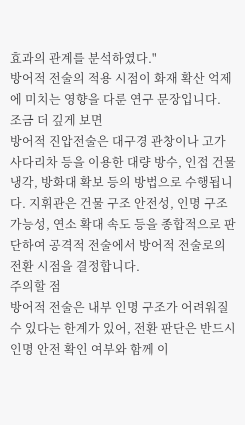효과의 관계를 분석하였다."
방어적 전술의 적용 시점이 화재 확산 억제에 미치는 영향을 다룬 연구 문장입니다.
조금 더 깊게 보면
방어적 진압전술은 대구경 관창이나 고가사다리차 등을 이용한 대량 방수, 인접 건물 냉각, 방화대 확보 등의 방법으로 수행됩니다. 지휘관은 건물 구조 안전성, 인명 구조 가능성, 연소 확대 속도 등을 종합적으로 판단하여 공격적 전술에서 방어적 전술로의 전환 시점을 결정합니다.
주의할 점
방어적 전술은 내부 인명 구조가 어려워질 수 있다는 한계가 있어, 전환 판단은 반드시 인명 안전 확인 여부와 함께 이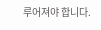루어져야 합니다.